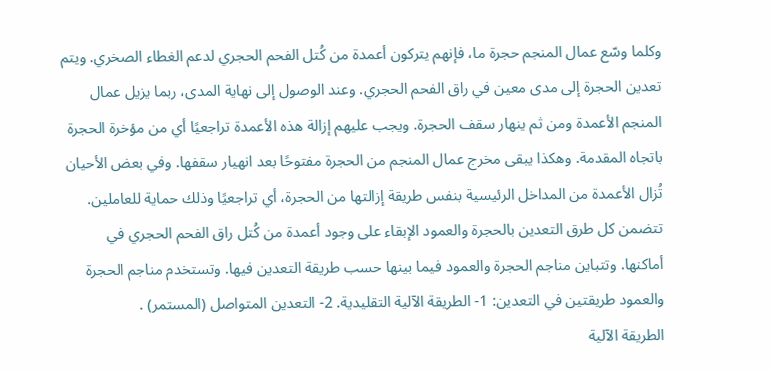وكلما وسّع عمال المنجم حجرة ما، فإنهم يتركون أعمدة من كُتل الفحم الحجري لدعم الغطاء الصخري. ويتم تعدين الحجرة إلى مدى معين في راق الفحم الحجري. وعند الوصول إلى نهاية المدى، ربما يزيل عمال المنجم الأعمدة ومن ثم ينهار سقف الحجرة. ويجب عليهم إزالة هذه الأعمدة تراجعيًا أي من مؤخرة الحجرة باتجاه المقدمة. وهكذا يبقى مخرج عمال المنجم من الحجرة مفتوحًا بعد انهيار سقفها. وفي بعض الأحيان تُزال الأعمدة من المداخل الرئيسية بنفس طريقة إزالتها من الحجرة، أي تراجعيًا وذلك حماية للعاملين.
تتضمن كل طرق التعدين بالحجرة والعمود الإبقاء على وجود أعمدة من كُتل راق الفحم الحجري في أماكنها. وتتباين مناجم الحجرة والعمود فيما بينها حسب طريقة التعدين فيها. وتستخدم مناجم الحجرة والعمود طريقتين في التعدين: 1- الطريقة الآلية التقليدية. 2- التعدين المتواصل (المستمر) .
الطريقة الآلية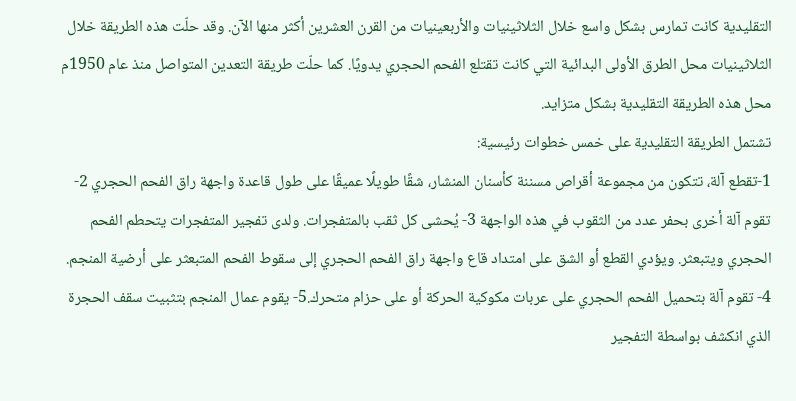التقليدية كانت تمارس بشكل واسع خلال الثلاثينيات والأربعينيات من القرن العشرين أكثر منها الآن. وقد حلّت هذه الطريقة خلال الثلاثينيات محل الطرق الأولى البدائية التي كانت تقتلع الفحم الحجري يدويًا. كما حلّت طريقة التعدين المتواصل منذ عام 1950م محل هذه الطريقة التقليدية بشكل متزايد.
تشتمل الطريقة التقليدية على خمس خطوات رئيسية:
1-تقطع آلة، تتكون من مجموعة أقراص مسننة كأسنان المنشار، شقًا طويلًا عميقًا على طول قاعدة واجهة راق الفحم الحجري 2- تقوم آلة أخرى بحفر عدد من الثقوب في هذه الواجهة 3- يُحشى كل ثقب بالمتفجرات. ولدى تفجير المتفجرات يتحطم الفحم الحجري ويتبعثر. ويؤدي القطع أو الشق على امتداد قاع واجهة راق الفحم الحجري إلى سقوط الفحم المتبعثر على أرضية المنجم. 4- تقوم آلة بتحميل الفحم الحجري على عربات مكوكية الحركة أو على حزام متحرك.5- يقوم عمال المنجم بتثبيت سقف الحجرة الذي انكشف بواسطة التفجير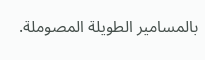بالمسامير الطويلة المصوملة.